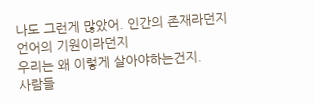나도 그런게 많았어. 인간의 존재라던지 언어의 기원이라던지
우리는 왜 이렇게 살아야하는건지.
사람들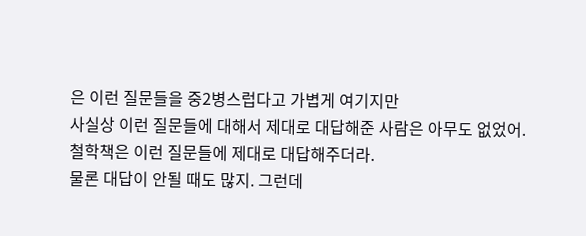은 이런 질문들을 중2병스럽다고 가볍게 여기지만
사실상 이런 질문들에 대해서 제대로 대답해준 사람은 아무도 없었어.
철학책은 이런 질문들에 제대로 대답해주더라.
물론 대답이 안될 때도 많지. 그런데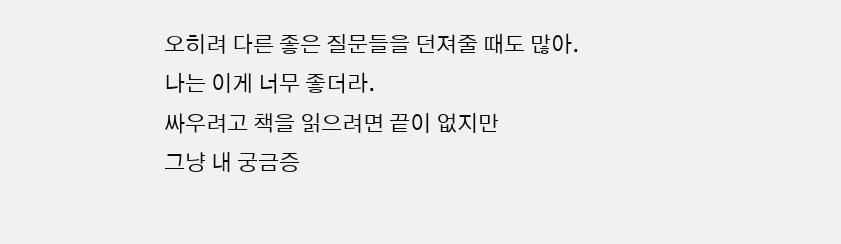오히려 다른 좋은 질문들을 던져줄 때도 많아.
나는 이게 너무 좋더라.
싸우려고 책을 읽으려면 끝이 없지만
그냥 내 궁금증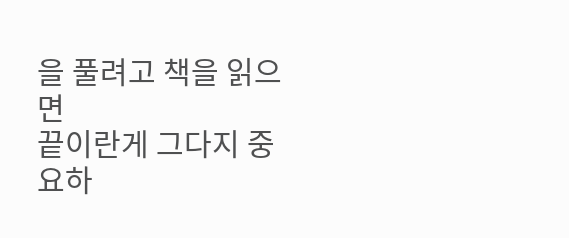을 풀려고 책을 읽으면
끝이란게 그다지 중요하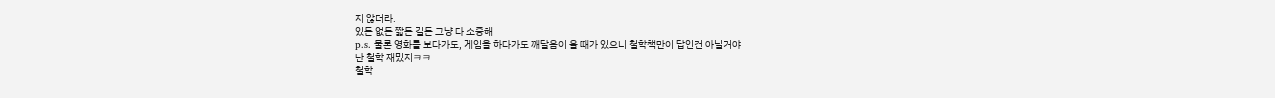지 않더라.
있든 없든 짧든 길든 그냥 다 소중해
p.s. 물론 영화를 보다가도, 게임을 하다가도 깨달음이 올 때가 있으니 철학책만이 답인건 아닐거야
난 철학 재밌지ㅋㅋ
철학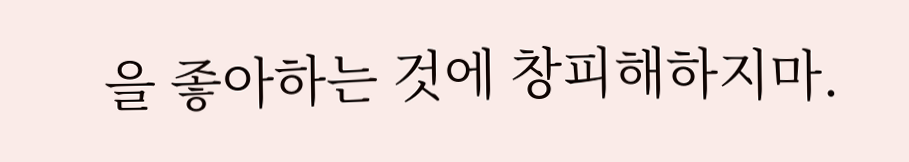을 좋아하는 것에 창피해하지마.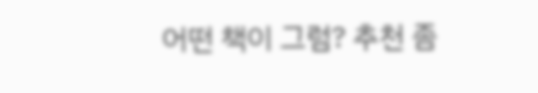어떤 책이 그럼? 추천 좀